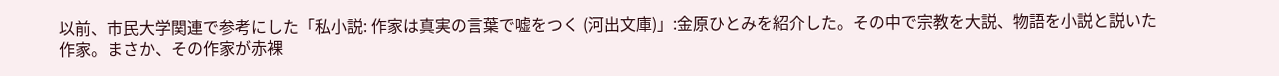以前、市民大学関連で参考にした「私小説: 作家は真実の言葉で嘘をつく (河出文庫)」:金原ひとみを紹介した。その中で宗教を大説、物語を小説と説いた作家。まさか、その作家が赤裸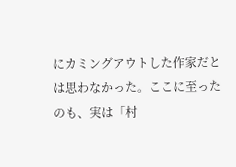にカミングアウトした作家だとは思わなかった。ここに至ったのも、実は「村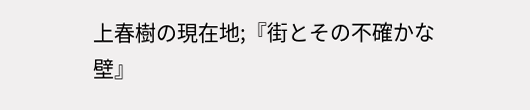上春樹の現在地;『街とその不確かな壁』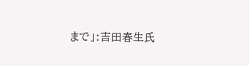まで」:吉田春生氏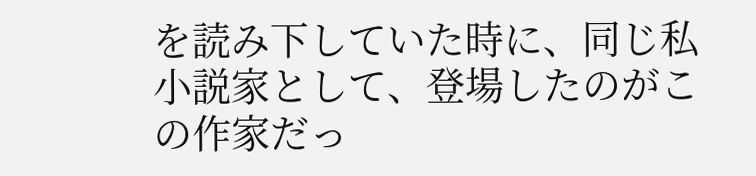を読み下していた時に、同じ私小説家として、登場したのがこの作家だっ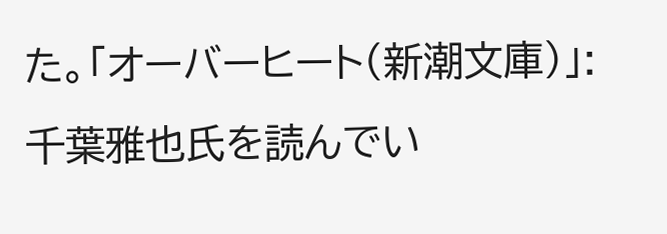た。「オーバーヒート(新潮文庫)」:千葉雅也氏を読んでい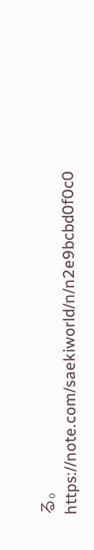る。
https://note.com/saekiworld/n/n2e9bcbd0f0c0